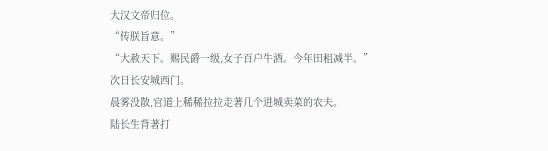大汉文帝归位。
“传朕旨意。”
“大赦天下。赐民爵一级,女子百户牛酒。今年田租减半。”
次日长安城西门。
晨雾没散,官道上稀稀拉拉走著几个进城卖菜的农夫。
陆长生背著打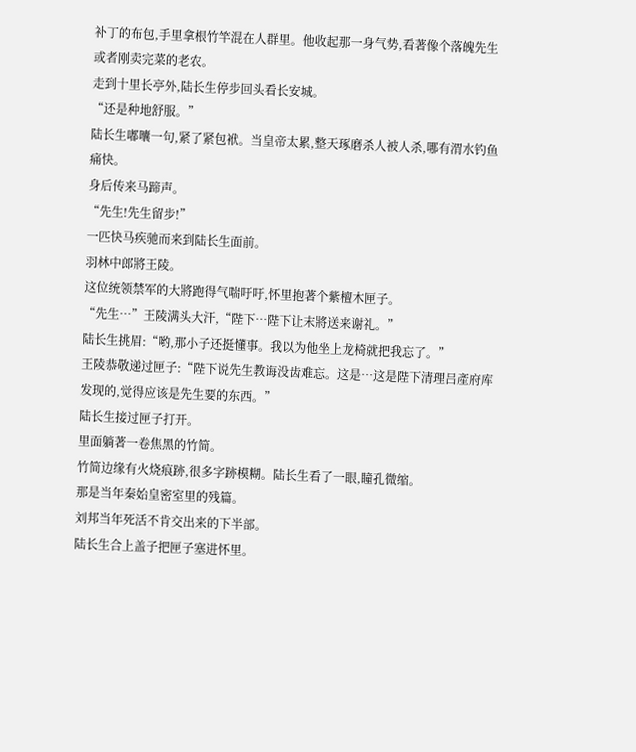补丁的布包,手里拿根竹竿混在人群里。他收起那一身气势,看著像个落魄先生或者刚卖完菜的老农。
走到十里长亭外,陆长生停步回头看长安城。
“还是种地舒服。”
陆长生嘟囔一句,紧了紧包袱。当皇帝太累,整天琢磨杀人被人杀,哪有渭水钓鱼痛快。
身后传来马蹄声。
“先生!先生留步!”
一匹快马疾驰而来到陆长生面前。
羽林中郎將王陵。
这位统领禁军的大將跑得气喘吁吁,怀里抱著个紫檀木匣子。
“先生…”王陵满头大汗,“陛下…陛下让末將送来谢礼。”
陆长生挑眉:“哟,那小子还挺懂事。我以为他坐上龙椅就把我忘了。”
王陵恭敬递过匣子:“陛下说先生教诲没齿难忘。这是…这是陛下清理吕產府库发现的,觉得应该是先生要的东西。”
陆长生接过匣子打开。
里面躺著一卷焦黑的竹简。
竹简边缘有火烧痕跡,很多字跡模糊。陆长生看了一眼,瞳孔微缩。
那是当年秦始皇密室里的残篇。
刘邦当年死活不肯交出来的下半部。
陆长生合上盖子把匣子塞进怀里。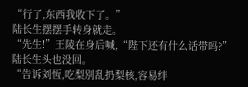“行了,东西我收下了。”
陆长生摆摆手转身就走。
“先生!”王陵在身后喊,“陛下还有什么话带吗?”
陆长生头也没回。
“告诉刘恆,吃梨別乱扔梨核,容易绊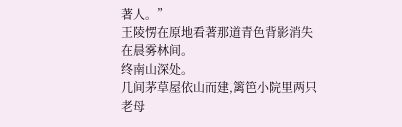著人。”
王陵愣在原地看著那道青色背影消失在晨雾林间。
终南山深处。
几间茅草屋依山而建,篱笆小院里两只老母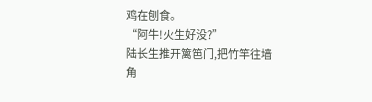鸡在刨食。
“阿牛!火生好没?”
陆长生推开篱笆门,把竹竿往墙角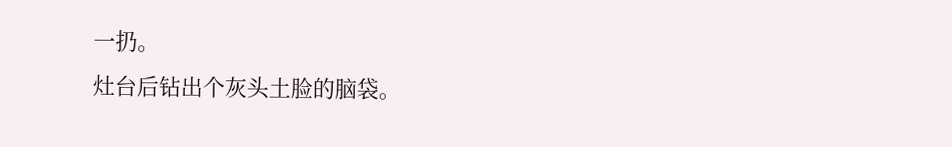一扔。
灶台后钻出个灰头土脸的脑袋。